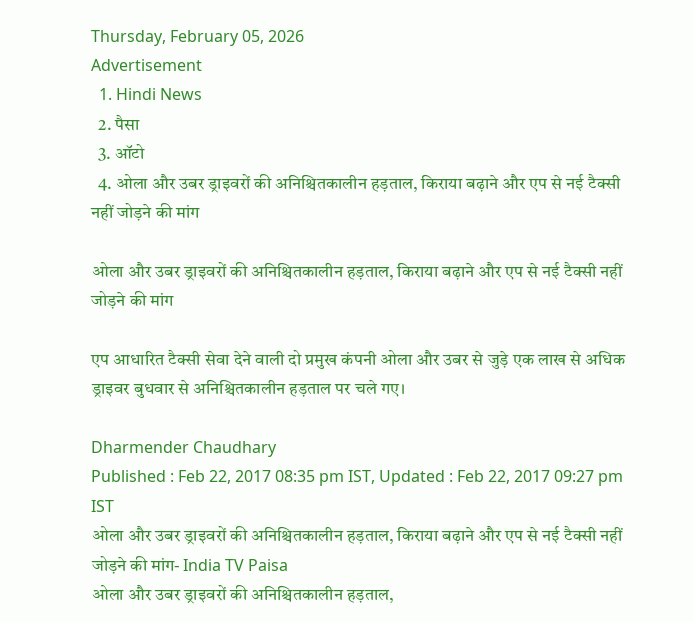Thursday, February 05, 2026
Advertisement
  1. Hindi News
  2. पैसा
  3. ऑटो
  4. ओला और उबर ड्राइवरों की अनिश्चितकालीन हड़ताल, किराया बढ़ाने और एप से नई टैक्सी नहीं जोड़ने की मांग

ओला और उबर ड्राइवरों की अनिश्चितकालीन हड़ताल, किराया बढ़ाने और एप से नई टैक्सी नहीं जोड़ने की मांग

एप आधारित टैक्सी सेवा देने वाली दो प्रमुख कंपनी ओला और उबर से जुड़े एक लाख से अधिक ड्राइवर बुधवार से अनिश्चितकालीन हड़ताल पर चले गए।

Dharmender Chaudhary
Published : Feb 22, 2017 08:35 pm IST, Updated : Feb 22, 2017 09:27 pm IST
ओला और उबर ड्राइवरों की अनिश्चितकालीन हड़ताल, किराया बढ़ाने और एप से नई टैक्सी नहीं जोड़ने की मांग- India TV Paisa
ओला और उबर ड्राइवरों की अनिश्चितकालीन हड़ताल,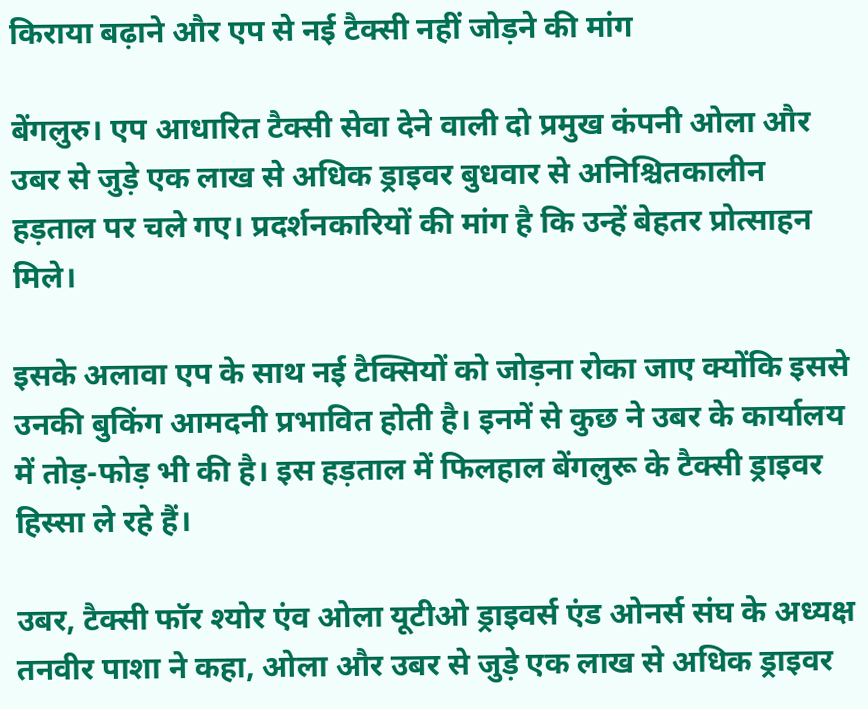किराया बढ़ाने और एप से नई टैक्सी नहीं जोड़ने की मांग

बेंगलुरु। एप आधारित टैक्सी सेवा देने वाली दो प्रमुख कंपनी ओला और उबर से जुड़े एक लाख से अधिक ड्राइवर बुधवार से अनिश्चितकालीन हड़ताल पर चले गए। प्रदर्शनकारियों की मांग है कि उन्हें बेहतर प्रोत्साहन मिले।

इसके अलावा एप के साथ नई टैक्सियों को जोड़ना रोका जाए क्योंकि इससे उनकी बुकिंग आमदनी प्रभावित होती है। इनमें से कुछ ने उबर के कार्यालय में तोड़-फोड़ भी की है। इस हड़ताल में फिलहाल बेंगलुरू के टैक्सी ड्राइवर हिस्सा ले रहे हैं।

उबर, टैक्सी फॉर श्योर एंव ओला यूटीओ ड्राइवर्स एंड ओनर्स संघ के अध्यक्ष तनवीर पाशा ने कहा, ओला और उबर से जुड़े एक लाख से अधिक ड्राइवर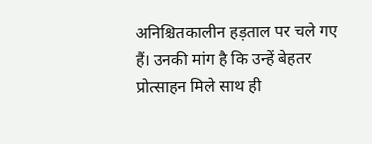अनिश्चितकालीन हड़ताल पर चले गए हैं। उनकी मांग है कि उन्हें बेहतर प्रोत्साहन मिले साथ ही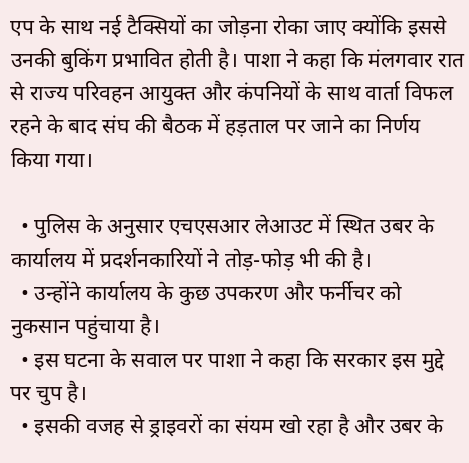एप के साथ नई टैक्सियों का जोड़ना रोका जाए क्योंकि इससे उनकी बुकिंग प्रभावित होती है। पाशा ने कहा कि मंलगवार रात से राज्य परिवहन आयुक्त और कंपनियों के साथ वार्ता विफल रहने के बाद संघ की बैठक में हड़ताल पर जाने का निर्णय किया गया।

  • पुलिस के अनुसार एचएसआर लेआउट में स्थित उबर के कार्यालय में प्रदर्शनकारियों ने तोड़-फोड़ भी की है।
  • उन्होंने कार्यालय के कुछ उपकरण और फर्नीचर को नुकसान पहुंचाया है।
  • इस घटना के सवाल पर पाशा ने कहा कि सरकार इस मुद्दे पर चुप है।
  • इसकी वजह से ड्राइवरों का संयम खो रहा है और उबर के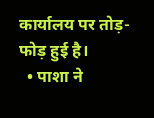कार्यालय पर तोड़-फोड़ हुई है।
  • पाशा ने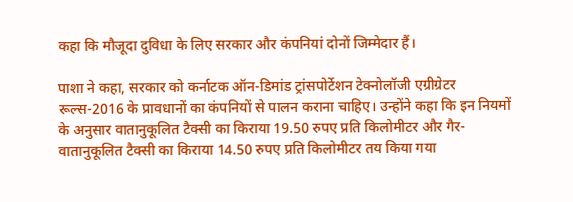कहा कि मौजूदा दुविधा के लिए सरकार और कंपनियां दोनों जिम्मेदार हैं।

पाशा ने कहा, सरकार को कर्नाटक ऑन-डिमांड ट्रांसपोर्टेशन टेक्नोलॉजी एग्रीग्रेटर रूल्स-2016 के प्रावधानों का कंपनियों से पालन कराना चाहिए। उन्होंने कहा कि इन नियमों के अनुसार वातानुकूलित टैक्सी का किराया 19.50 रुपए प्रति किलोमीटर और गैर-वातानुकूलित टैक्सी का किराया 14.50 रुपए प्रति किलोमीटर तय किया गया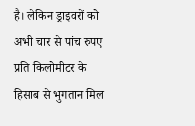है। लेकिन ड्राइवरों को अभी चार से पांच रुपए प्रति किलोमीटर के हिसाब से भुगतान मिल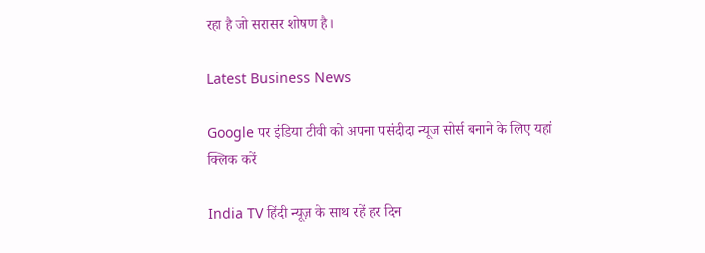रहा है जो सरासर शोषण है।

Latest Business News

Google पर इंडिया टीवी को अपना पसंदीदा न्यूज सोर्स बनाने के लिए यहां
क्लिक करें

India TV हिंदी न्यूज़ के साथ रहें हर दिन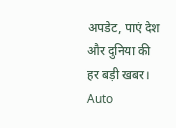अपडेट, पाएं देश और दुनिया की हर बड़ी खबर। Auto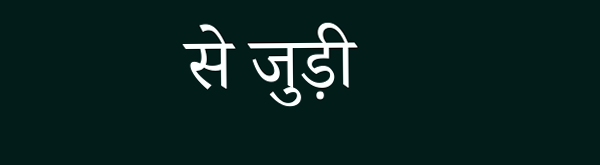से जुड़ी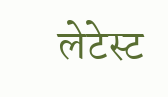लेटेस्ट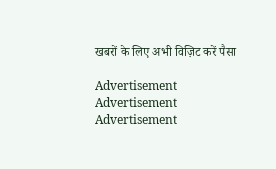खबरों के लिए अभी विज़िट करें पैसा

Advertisement
Advertisement
Advertisement